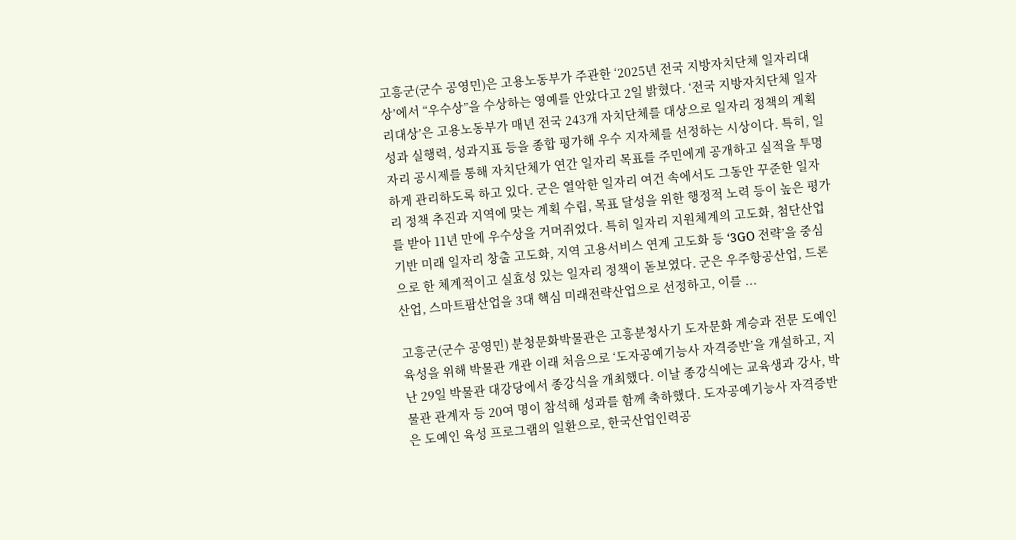고흥군(군수 공영민)은 고용노동부가 주관한 ‘2025년 전국 지방자치단체 일자리대상’에서 “우수상”을 수상하는 영예를 안았다고 2일 밝혔다. ‘전국 지방자치단체 일자리대상’은 고용노동부가 매년 전국 243개 자치단체를 대상으로 일자리 정책의 계획성과 실행력, 성과지표 등을 종합 평가해 우수 지자체를 선정하는 시상이다. 특히, 일자리 공시제를 통해 자치단체가 연간 일자리 목표를 주민에게 공개하고 실적을 투명하게 관리하도록 하고 있다. 군은 열악한 일자리 여건 속에서도 그동안 꾸준한 일자리 정책 추진과 지역에 맞는 계획 수립, 목표 달성을 위한 행정적 노력 등이 높은 평가를 받아 11년 만에 우수상을 거머쥐었다. 특히 일자리 지원체계의 고도화, 첨단산업 기반 미래 일자리 창출 고도화, 지역 고용서비스 연계 고도화 등 ‘3GO 전략’을 중심으로 한 체계적이고 실효성 있는 일자리 정책이 돋보였다. 군은 우주항공산업, 드론산업, 스마트팜산업을 3대 핵심 미래전략산업으로 선정하고, 이를 ...

고흥군(군수 공영민) 분청문화박물관은 고흥분청사기 도자문화 계승과 전문 도예인 육성을 위해 박물관 개관 이래 처음으로 ‘도자공예기능사 자격증반’을 개설하고, 지난 29일 박물관 대강당에서 종강식을 개최했다. 이날 종강식에는 교육생과 강사, 박물관 관계자 등 20여 명이 참석해 성과를 함께 축하했다. 도자공예기능사 자격증반은 도예인 육성 프로그램의 일환으로, 한국산업인력공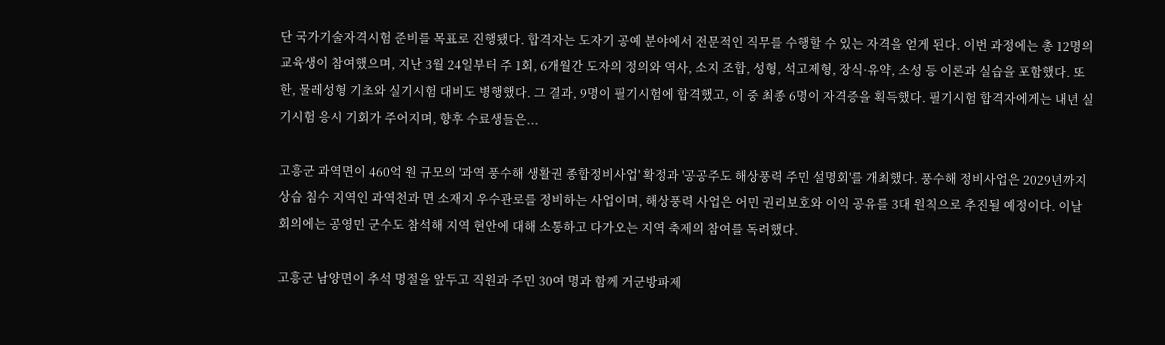단 국가기술자격시험 준비를 목표로 진행됐다. 합격자는 도자기 공예 분야에서 전문적인 직무를 수행할 수 있는 자격을 얻게 된다. 이번 과정에는 총 12명의 교육생이 참여했으며, 지난 3월 24일부터 주 1회, 6개월간 도자의 정의와 역사, 소지 조합, 성형, 석고제형, 장식·유약, 소성 등 이론과 실습을 포함했다. 또한, 물레성형 기초와 실기시험 대비도 병행했다. 그 결과, 9명이 필기시험에 합격했고, 이 중 최종 6명이 자격증을 획득했다. 필기시험 합격자에게는 내년 실기시험 응시 기회가 주어지며, 향후 수료생들은...

고흥군 과역면이 460억 원 규모의 '과역 풍수해 생활권 종합정비사업' 확정과 '공공주도 해상풍력 주민 설명회'를 개최했다. 풍수해 정비사업은 2029년까지 상습 침수 지역인 과역천과 면 소재지 우수관로를 정비하는 사업이며, 해상풍력 사업은 어민 권리보호와 이익 공유를 3대 원칙으로 추진될 예정이다. 이날 회의에는 공영민 군수도 참석해 지역 현안에 대해 소통하고 다가오는 지역 축제의 참여를 독려했다.

고흥군 남양면이 추석 명절을 앞두고 직원과 주민 30여 명과 함께 거군방파제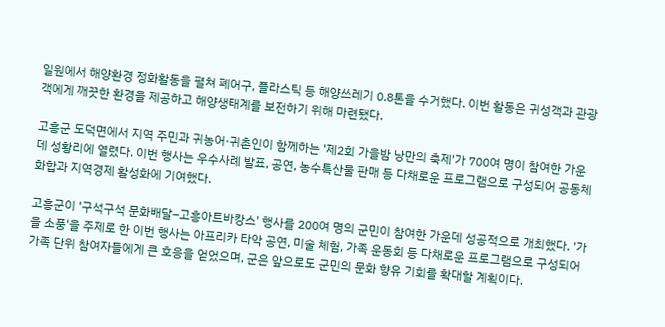일원에서 해양환경 정화활동을 펼쳐 폐어구, 플라스틱 등 해양쓰레기 0.8톤을 수거했다. 이번 활동은 귀성객과 관광객에게 깨끗한 환경을 제공하고 해양생태계를 보전하기 위해 마련됐다.

고흥군 도덕면에서 지역 주민과 귀농어·귀촌인이 함께하는 '제2회 가을밤 낭만의 축제'가 700여 명이 참여한 가운데 성황리에 열렸다. 이번 행사는 우수사례 발표, 공연, 농수특산물 판매 등 다채로운 프로그램으로 구성되어 공동체 화합과 지역경제 활성화에 기여했다.

고흥군이 '구석구석 문화배달–고흥아트바캉스' 행사를 200여 명의 군민이 참여한 가운데 성공적으로 개최했다. '가을 소풍'을 주제로 한 이번 행사는 아프리카 타악 공연, 미술 체험, 가족 운동회 등 다채로운 프로그램으로 구성되어 가족 단위 참여자들에게 큰 호응을 얻었으며, 군은 앞으로도 군민의 문화 향유 기회를 확대할 계획이다.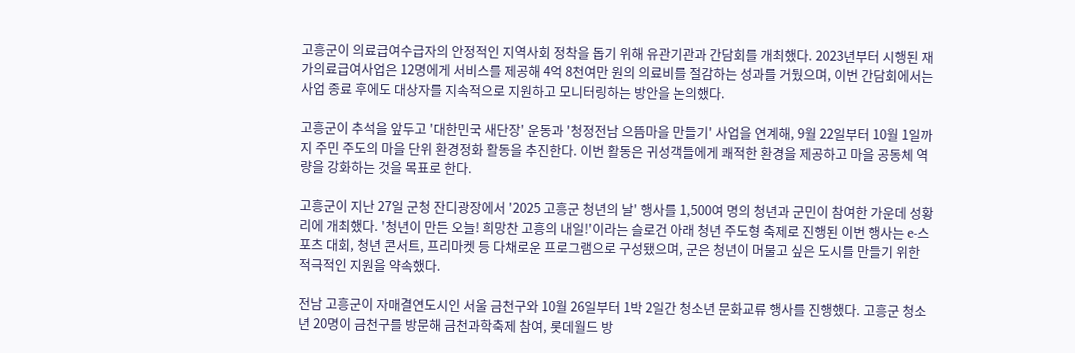고흥군이 의료급여수급자의 안정적인 지역사회 정착을 돕기 위해 유관기관과 간담회를 개최했다. 2023년부터 시행된 재가의료급여사업은 12명에게 서비스를 제공해 4억 8천여만 원의 의료비를 절감하는 성과를 거뒀으며, 이번 간담회에서는 사업 종료 후에도 대상자를 지속적으로 지원하고 모니터링하는 방안을 논의했다.

고흥군이 추석을 앞두고 '대한민국 새단장' 운동과 '청정전남 으뜸마을 만들기' 사업을 연계해, 9월 22일부터 10월 1일까지 주민 주도의 마을 단위 환경정화 활동을 추진한다. 이번 활동은 귀성객들에게 쾌적한 환경을 제공하고 마을 공동체 역량을 강화하는 것을 목표로 한다.

고흥군이 지난 27일 군청 잔디광장에서 '2025 고흥군 청년의 날' 행사를 1,500여 명의 청년과 군민이 참여한 가운데 성황리에 개최했다. '청년이 만든 오늘! 희망찬 고흥의 내일!'이라는 슬로건 아래 청년 주도형 축제로 진행된 이번 행사는 e-스포츠 대회, 청년 콘서트, 프리마켓 등 다채로운 프로그램으로 구성됐으며, 군은 청년이 머물고 싶은 도시를 만들기 위한 적극적인 지원을 약속했다.

전남 고흥군이 자매결연도시인 서울 금천구와 10월 26일부터 1박 2일간 청소년 문화교류 행사를 진행했다. 고흥군 청소년 20명이 금천구를 방문해 금천과학축제 참여, 롯데월드 방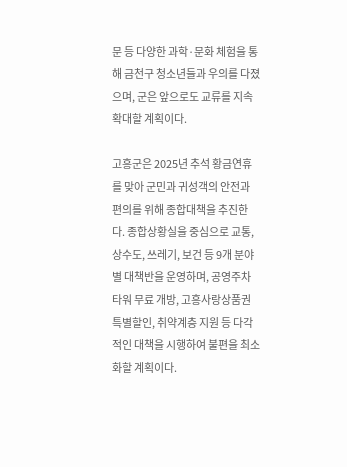문 등 다양한 과학·문화 체험을 통해 금천구 청소년들과 우의를 다졌으며, 군은 앞으로도 교류를 지속 확대할 계획이다.

고흥군은 2025년 추석 황금연휴를 맞아 군민과 귀성객의 안전과 편의를 위해 종합대책을 추진한다. 종합상황실을 중심으로 교통, 상수도, 쓰레기, 보건 등 9개 분야별 대책반을 운영하며, 공영주차타워 무료 개방, 고흥사랑상품권 특별할인, 취약계층 지원 등 다각적인 대책을 시행하여 불편을 최소화할 계획이다.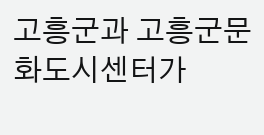고흥군과 고흥군문화도시센터가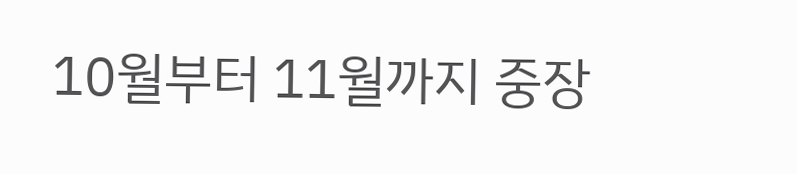10월부터 11월까지 중장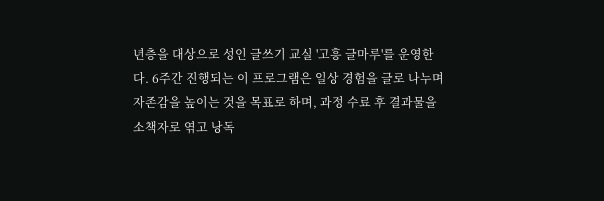년층을 대상으로 성인 글쓰기 교실 '고흥 글마루'를 운영한다. 6주간 진행되는 이 프로그램은 일상 경험을 글로 나누며 자존감을 높이는 것을 목표로 하며, 과정 수료 후 결과물을 소책자로 엮고 낭독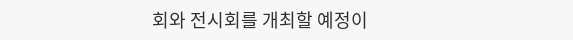회와 전시회를 개최할 예정이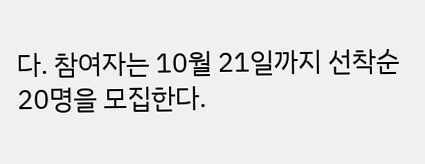다. 참여자는 10월 21일까지 선착순 20명을 모집한다.